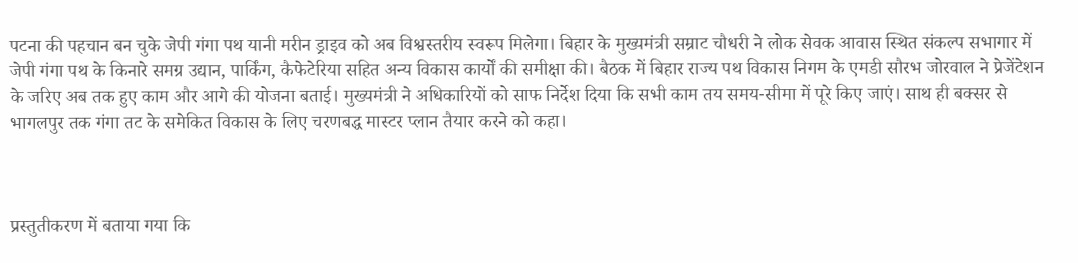पटना की पहचान बन चुके जेपी गंगा पथ यानी मरीन ड्राइव को अब विश्वस्तरीय स्वरूप मिलेगा। बिहार के मुख्यमंत्री सम्राट चौधरी ने लोक सेवक आवास स्थित संकल्प सभागार में जेपी गंगा पथ के किनारे समग्र उद्यान, पार्किंग, कैफेटेरिया सहित अन्य विकास कार्यों की समीक्षा की। बैठक में बिहार राज्य पथ विकास निगम के एमडी सौरभ जोरवाल ने प्रेजेंटेशन के जरिए अब तक हुए काम और आगे की योजना बताई। मुख्यमंत्री ने अधिकारियों को साफ निर्देश दिया कि सभी काम तय समय-सीमा में पूरे किए जाएं। साथ ही बक्सर से भागलपुर तक गंगा तट के समेकित विकास के लिए चरणबद्ध मास्टर प्लान तैयार करने को कहा।



प्रस्तुतीकरण में बताया गया कि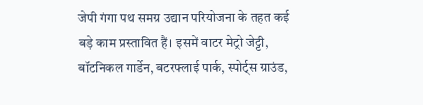जेपी गंगा पथ समग्र उद्यान परियोजना के तहत कई बड़े काम प्रस्तावित हैं। इसमें वाटर मेट्रो जेट्टी, बॉटनिकल गार्डेन, बटरफ्लाई पार्क, स्पोर्ट्स ग्राउंड,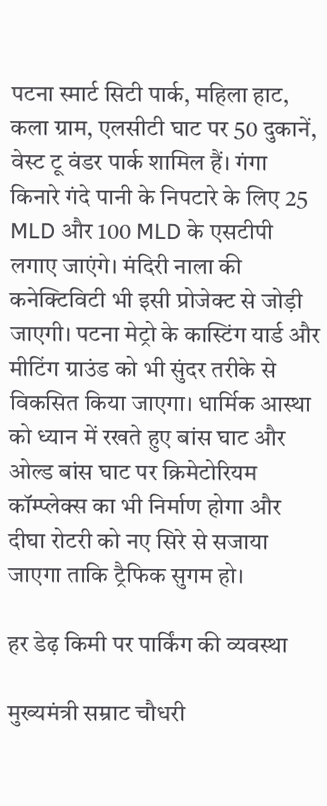पटना स्मार्ट सिटी पार्क, महिला हाट, कला ग्राम, एलसीटी घाट पर 50 दुकानें, वेस्ट टू वंडर पार्क शामिल हैं। गंगा किनारे गंदे पानी के निपटारे के लिए 25 MLD और 100 MLD के एसटीपी लगाए जाएंगे। मंदिरी नाला की कनेक्टिविटी भी इसी प्रोजेक्ट से जोड़ी जाएगी। पटना मेट्रो के कास्टिंग यार्ड और मीटिंग ग्राउंड को भी सुंदर तरीके से विकसित किया जाएगा। धार्मिक आस्था को ध्यान में रखते हुए बांस घाट और ओल्ड बांस घाट पर क्रिमेटोरियम कॉम्प्लेक्स का भी निर्माण होगा और दीघा रोटरी को नए सिरे से सजाया जाएगा ताकि ट्रैफिक सुगम हो।

हर डेढ़ किमी पर पार्किंग की व्यवस्था

मुख्यमंत्री सम्राट चौधरी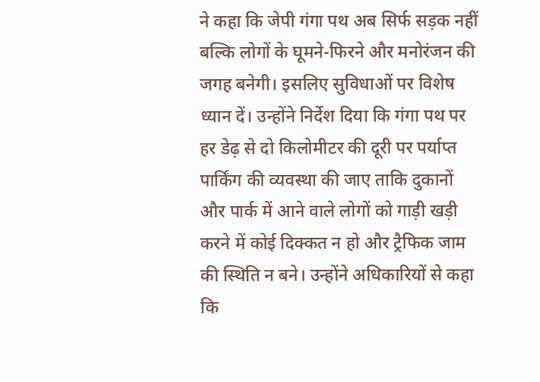ने कहा कि जेपी गंगा पथ अब सिर्फ सड़क नहीं बल्कि लोगों के घूमने-फिरने और मनोरंजन की जगह बनेगी। इसलिए सुविधाओं पर विशेष ध्यान दें। उन्होंने निर्देश दिया कि गंगा पथ पर हर डेढ़ से दो किलोमीटर की दूरी पर पर्याप्त पार्किंग की व्यवस्था की जाए ताकि दुकानों और पार्क में आने वाले लोगों को गाड़ी खड़ी करने में कोई दिक्कत न हो और ट्रैफिक जाम की स्थिति न बने। उन्होंने अधिकारियों से कहा कि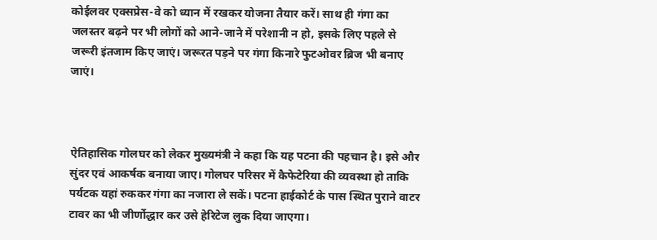कोईलवर एक्सप्रेस-वे को ध्यान में रखकर योजना तैयार करें। साथ ही गंगा का जलस्तर बढ़ने पर भी लोगों को आने-जाने में परेशानी न हो, इसके लिए पहले से जरूरी इंतजाम किए जाएं। जरूरत पड़ने पर गंगा किनारे फुटओवर ब्रिज भी बनाए जाएं।



ऐतिहासिक गोलघर को लेकर मुख्यमंत्री ने कहा कि यह पटना की पहचान है। इसे और सुंदर एवं आकर्षक बनाया जाए। गोलघर परिसर में कैफेटेरिया की व्यवस्था हो ताकि पर्यटक यहां रुककर गंगा का नजारा ले सकें। पटना हाईकोर्ट के पास स्थित पुराने वाटर टावर का भी जीर्णोद्धार कर उसे हेरिटेज लुक दिया जाएगा।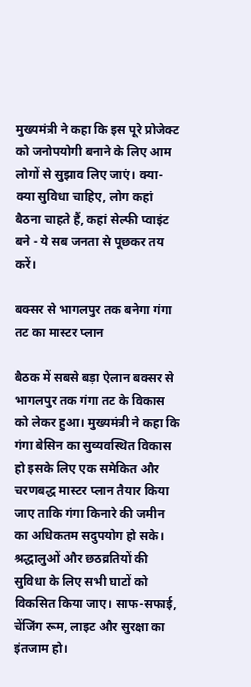मुख्यमंत्री ने कहा कि इस पूरे प्रोजेक्ट को जनोपयोगी बनाने के लिए आम लोगों से सुझाव लिए जाएं। क्या-क्या सुविधा चाहिए, लोग कहां बैठना चाहते हैं, कहां सेल्फी प्वाइंट बने - ये सब जनता से पूछकर तय करें।

बक्सर से भागलपुर तक बनेगा गंगा तट का मास्टर प्लान

बैठक में सबसे बड़ा ऐलान बक्सर से भागलपुर तक गंगा तट के विकास को लेकर हुआ। मुख्यमंत्री ने कहा कि गंगा बेसिन का सुव्यवस्थित विकास हो इसके लिए एक समेकित और चरणबद्ध मास्टर प्लान तैयार किया जाए ताकि गंगा किनारे की जमीन का अधिकतम सदुपयोग हो सके। श्रद्धालुओं और छठव्रतियों की सुविधा के लिए सभी घाटों को विकसित किया जाए। साफ-सफाई, चेंजिंग रूम, लाइट और सुरक्षा का इंतजाम हो।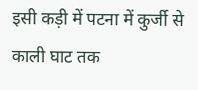इसी कड़ी में पटना में कुर्जी से काली घाट तक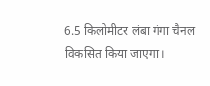6.5 किलोमीटर लंबा गंगा चैनल विकसित किया जाएगा।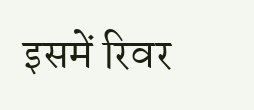इसमें रिवर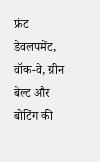फ्रंट डेवलपमेंट, वॉक-वे, ग्रीन बेल्ट और बोटिंग की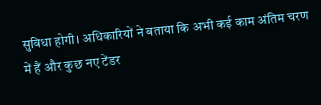सुविधा होगी। अधिकारियों ने बताया कि अभी कई काम अंतिम चरण में हैं और कुछ नए टेंडर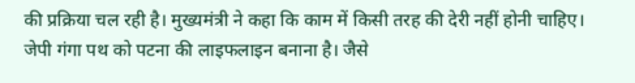की प्रक्रिया चल रही है। मुख्यमंत्री ने कहा कि काम में किसी तरह की देरी नहीं होनी चाहिए। जेपी गंगा पथ को पटना की लाइफलाइन बनाना है। जैसे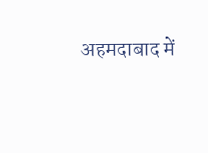अहमदाबाद में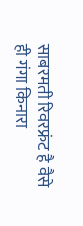साबरमती रिवरफ्रंट है वैसे ही गंगा किनारा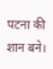पटना की शान बने।